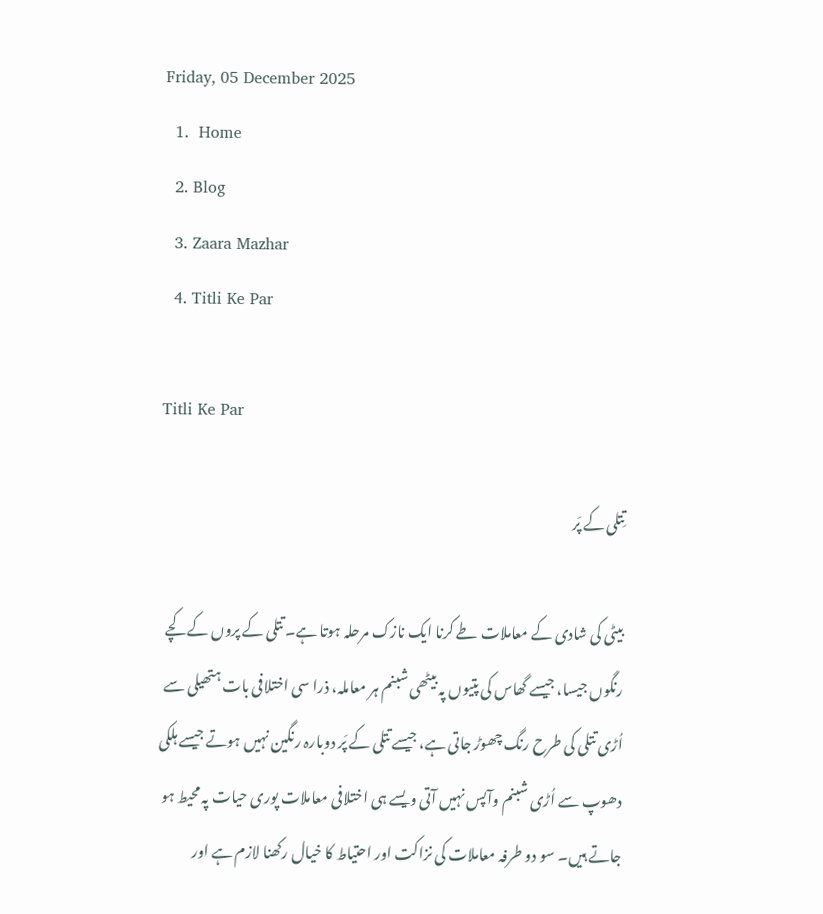Friday, 05 December 2025
  1.  Home
  2. Blog
  3. Zaara Mazhar
  4. Titli Ke Par

Titli Ke Par

تِتلی کے پَر

بیٹی کی شادی کے معاملات طے کرنا ایک نازک مرحلہ ہوتا ہے۔ تتلی کے پروں کے کچے رنگوں جیسا، جیسے گھاس کی پتیوں پہ بیٹھی شبنم ہر معاملہ، ذرا سی اختلافی بات ہتھیلی سے اُڑی تتلی کی طرح رنگ چھوڑ جاتی ہے، جیسے تتلی کے پَر دوبارہ رنگین نہیں ہوتے جیسے ہلکی دھوپ سے اُڑی شبنم وآپس نہیں آتی ویسے ہی اختلافی معاملات پوری حیات پہ محیط ہو جاتے ہیں۔ سو دو طرفہ معاملات کی نزاکت اور احتیاط کا خیال رکھنا لازم ہے اور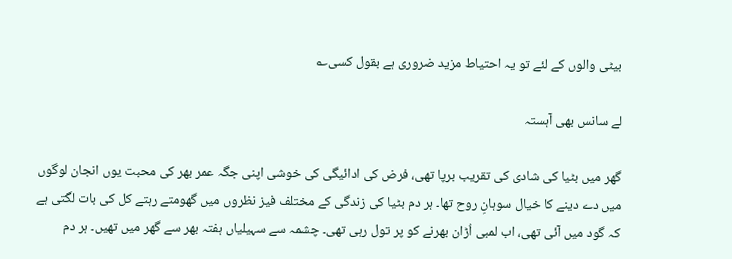بیٹی والوں کے لئے تو یہ احتیاط مزید ضروری ہے بقول کسی؎

لے سانس بھی آہستہ

گھر میں بٹیا کی شادی کی تقریب برپا تھی، فرض کی ادائیگی کی خوشی اپنی جگہ عمر بھر کی محبت یوں انجان لوگوں میں دے دینے کا خیال سوہانِ روح تھا۔ ہر دم بٹیا کی زندگی کے مختلف فیز نظروں میں گھومتے رہتے کل کی بات لگتی ہے کہ گود میں آئی تھی، اب لمبی اُڑان بھرنے کو پر تول رہی تھی۔ چشمہ سے سہیلیاں ہفتہ بھر سے گھر میں تھیں۔ ہر دم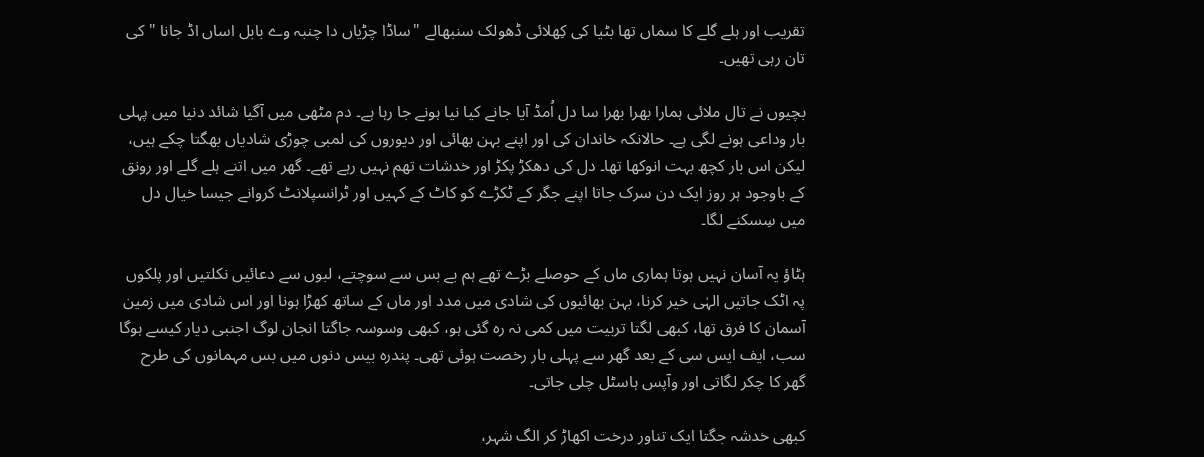تقریب اور ہلے گلے کا سماں تھا بٹیا کی کِھلائی ڈھولک سنبھالے "ساڈا چڑیاں دا چنبہ وے بابل اساں اڈ جانا " کی تان رہی تھیں۔

بچیوں نے تال ملائی ہمارا بھرا بھرا سا دل اُمڈ آیا جانے کیا نیا ہونے جا رہا ہے۔ دم مٹھی میں آگیا شائد دنیا میں پہلی بار وداعی ہونے لگی ہے۔ حالانکہ خاندان کی اور اپنے بہن بھائی اور دیوروں کی لمبی چوڑی شادیاں بھگتا چکے ہیں، لیکن اس بار کچھ بہت انوکھا تھا۔ دل کی دھکڑ پکڑ اور خدشات تھم نہیں رہے تھے۔ گھر میں اتنے ہلے گلے اور رونق کے باوجود ہر روز ایک دن سرک جاتا اپنے جگر کے ٹکڑے کو کاٹ کے کہیں اور ٹرانسپلانٹ کروانے جیسا خیال دل میں سِسکنے لگا۔

ہٹاؤ یہ آسان نہیں ہوتا ہماری ماں کے حوصلے بڑے تھے ہم بے بس سے سوچتے، لبوں سے دعائیں نکلتیں اور پلکوں پہ اٹک جاتیں الہٰی خیر کرنا، بہن بھائیوں کی شادی میں مدد اور ماں کے ساتھ کھڑا ہونا اور اس شادی میں زمین آسمان کا فرق تھا، کبھی لگتا تربیت میں کمی نہ رہ گئی ہو، کبھی وسوسہ جاگتا انجان لوگ اجنبی دیار کیسے ہوگا سب، ایف ایس سی کے بعد گھر سے پہلی بار رخصت ہوئی تھی۔ پندرہ بیس دنوں میں بس مہمانوں کی طرح گھر کا چکر لگاتی اور وآپس ہاسٹل چلی جاتی۔

کبھی خدشہ جگتا ایک تناور درخت اکھاڑ کر الگ شہر،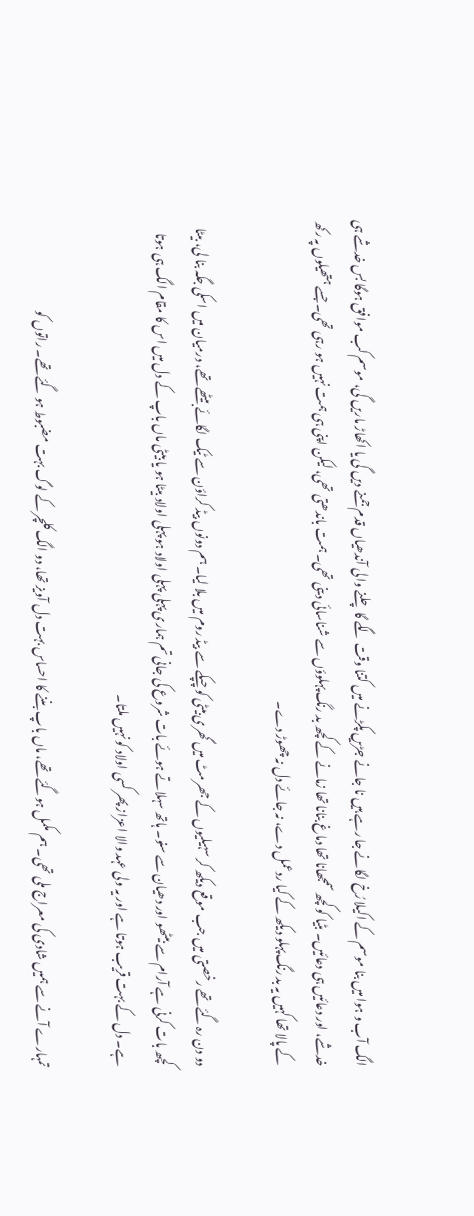الگ آب و ہوا میں بنا موسم کے اکیلا رُخ لگانے جا رہے ہیں نا جانے جڑیں پکڑنے میں کتنا وقت لگے گا چلنے والی آندھیاں قدم جمنے دیں گی یا اکھاڑ ماریں گی، موسم کب موافق ہوگا بس خدشے ہی خدشے، اور دعائیں ہی دعائیں۔ بٹیا کو کچھ سمجھانا تھا دماغ بنانا تھا زمانے کے کچھ بد رنگ پہلوؤں سے شناسائی دینی تھی۔ ہمت باندھتی تھی، لیکن اپنی ہی ہمت نہیں ہو رہی تھی۔ جسے ہتھیلوں پہ رکھ کے پالا تھا کہیں یہ بد رنگ پہلو دیکھ کے کیا ردعمل دے، نہ جائے دل نہ چھوڑ دے۔

دو دن رہ گئے تھے رخصتی میں جب موقع دیکھ کر سہیلیوں کے جھرمٹ میں گھری بیٹی کو چپکے سے بیڈ روم میں بلا لیا۔ ہم دونوں بیڈ کراؤن سے ٹیک لگائے بیٹھے تھے، درمیان میں اسکی جگہ بنا لی، بیٹا کچھ بات کرنی ہے آرام سے بیٹھو اور دھیان سے سنو۔ ہاتھ سہلاتے ہوئے بات شروع کی جانی تم ہماری پہلی پہلی اولاد ہو پہلی اولاد بیٹا ہو یا بیٹی ماں باپ کے دل میں اس کا مقام الگ ہی ہوتا ہے۔ دل کے بہت قریب ہوتا ہے اور یہ ولی عہد والا اعزاز پھر کسی اولاد کو نہیں ملتا۔

تمہارے آنے سے ہمیں شادی کی معراج ملی تھی۔ ہم مکمل ہوگئے تھے، ماں باپ بننے کا احساس بہت دل آویز تھا، دو الگ کلچر کے لوگ بہت مضبوط ہو گئے تھے۔ راتوں کو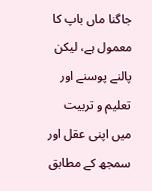جاگنا ماں باپ کا معمول ہے، لیکن پالنے پوسنے اور تعلیم و تربیت میں اپنی عقل اور سمجھ کے مطابق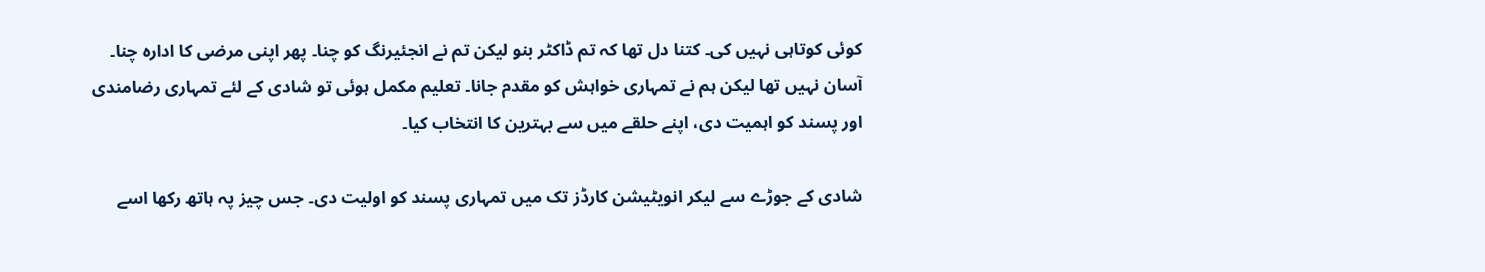کوئی کوتاہی نہیں کی۔ کتنا دل تھا کہ تم ڈاکٹر بنو لیکن تم نے انجئیرنگ کو چنا۔ پھر اپنی مرضی کا ادارہ چنا۔ آسان نہیں تھا لیکن ہم نے تمہاری خواہش کو مقدم جانا۔ تعلیم مکمل ہوئی تو شادی کے لئے تمہاری رضامندی اور پسند کو اہمیت دی، اپنے حلقے میں سے بہترین کا انتخاب کیا۔

شادی کے جوڑے سے لیکر انویٹیشن کارڈز تک میں تمہاری پسند کو اولیت دی۔ جس چیز پہ ہاتھ رکھا اسے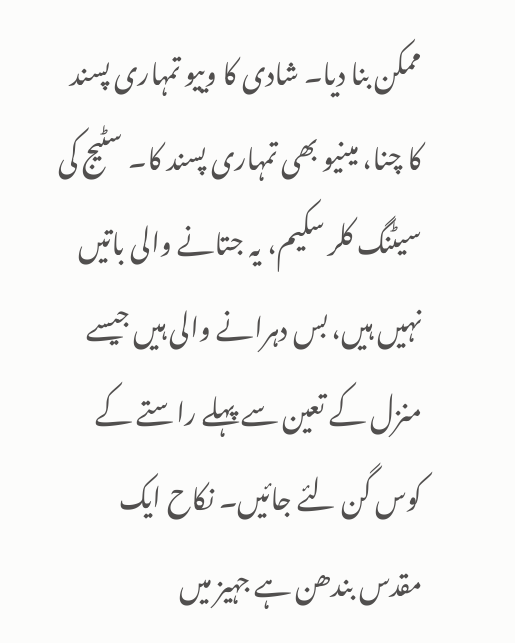ممکن بنا دیا۔ شادی کا وییو تمہاری پسند کا چنا، مینیو بھی تمہاری پسند کا۔ سٹیج کی سیٹنگ کلر سکیم، یہ جتانے والی باتیں نہیں ہیں، بس دہرانے والی ہیں جیسے منزل کے تعین سے پہلے راستے کے کوس گن لئے جائیں۔ نکاح ایک مقدس بندھن ہے جہیز میں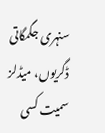سنہری جگمگاتی ڈگریوں، میڈلز سمیت کسی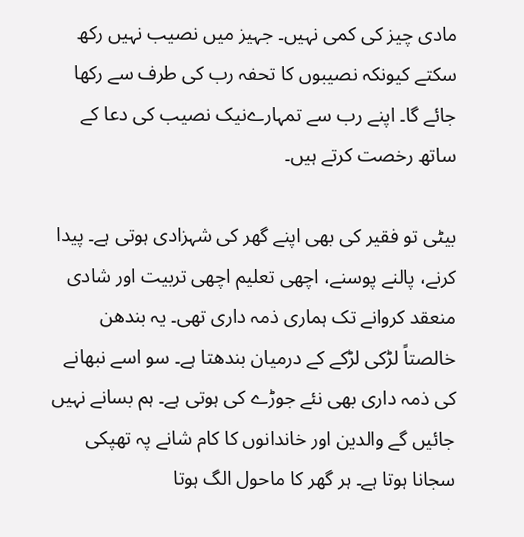مادی چیز کی کمی نہیں۔ جہیز میں نصیب نہیں رکھ سکتے کیونکہ نصیبوں کا تحفہ رب کی طرف سے رکھا جائے گا۔ اپنے رب سے تمہارےنیک نصیب کی دعا کے ساتھ رخصت کرتے ہیں۔

بیٹی تو فقیر کی بھی اپنے گھر کی شہزادی ہوتی ہے۔ پیدا کرنے، پالنے پوسنے، اچھی تعلیم اچھی تربیت اور شادی منعقد کروانے تک ہماری ذمہ داری تھی۔ یہ بندھن خالصتاً لڑکی لڑکے کے درمیان بندھتا ہے۔ سو اسے نبھانے کی ذمہ داری بھی نئے جوڑے کی ہوتی ہے۔ ہم بسانے نہیں جائیں گے والدین اور خاندانوں کا کام شانے پہ تھپکی سجانا ہوتا ہے۔ ہر گھر کا ماحول الگ ہوتا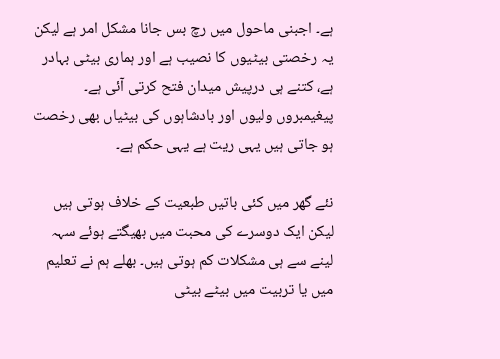ہے۔ اجبنی ماحول میں رچ بس جانا مشکل امر ہے لیکن یہ رخصتی بیٹیوں کا نصیب ہے اور ہماری بیٹی بہادر ہے، کتنے ہی درپیش میدان فتح کرتی آئی ہے۔ پیغیمبروں ولیوں اور بادشاہوں کی بیٹیاں بھی رخصت ہو جاتی ہیں یہی ریت ہے یہی حکم ہے۔

نئے گھر میں کئی باتیں طبعیت کے خلاف ہوتی ہیں لیکن ایک دوسرے کی محبت میں بھیگتے ہوئے سہہ لینے سے ہی مشکلات کم ہوتی ہیں۔ بھلے ہم نے تعلیم میں یا تربیت میں بیٹے بیٹی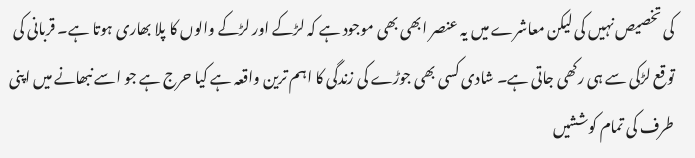کی تخصیص نہیں کی لیکن معاشرے میں یہ عنصر ابھی بھی موجود ہے کہ لڑکے اور لڑکے والوں کا پلا بھاری ہوتا ہے۔ قربانی کی توقع لڑکی سے ہی رکھی جاتی ہے۔ شادی کسی بھی جوڑے کی زندگی کا اہم ترین واقعہ ہے کیا حرج ہے جو اسے نبھانے میں اپنی طرف کی تمام کوششیں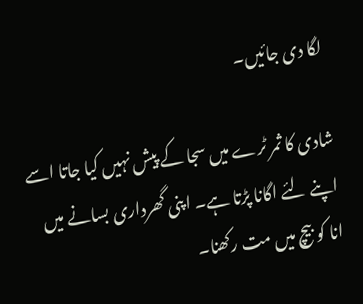لگا دی جائیں۔

شادی کا ثمر ٹرے میں سجا کے پیش نہیں کیا جاتا اسے اپنے لئے اگانا پڑتا ہے۔ اپنی گھرداری بسانے میں انا کو بیچ میں مت رکھنا۔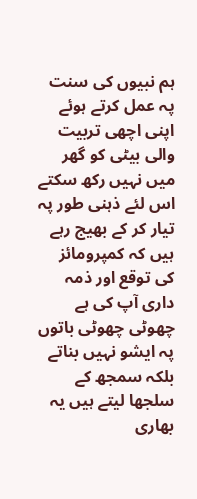ہم نبیوں کی سنت پہ عمل کرتے ہوئے اپنی اچھی تربیت والی بیٹی کو گھر میں نہیں رکھ سکتے اس لئے ذہنی طور پہ تیار کر کے بھیج رہے ہیں کہ کمپرومائز کی توقع اور ذمہ داری آپ کی ہے چھوٹی چھوٹی باتوں پہ ایشو نہیں بناتے بلکہ سمجھ کے سلجھا لیتے ہیں یہ بھاری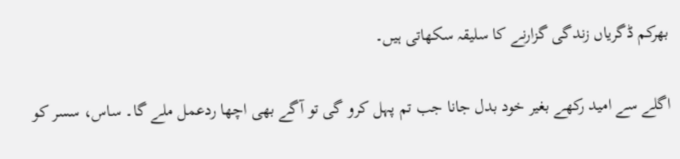بھرکم ڈگریاں زندگی گزارنے کا سلیقہ سکھاتی ہیں۔

اگلے سے امید رکھے بغیر خود بدل جانا جب تم پہل کرو گی تو آگے بھی اچھا ردعمل ملے گا۔ ساس، سسر کو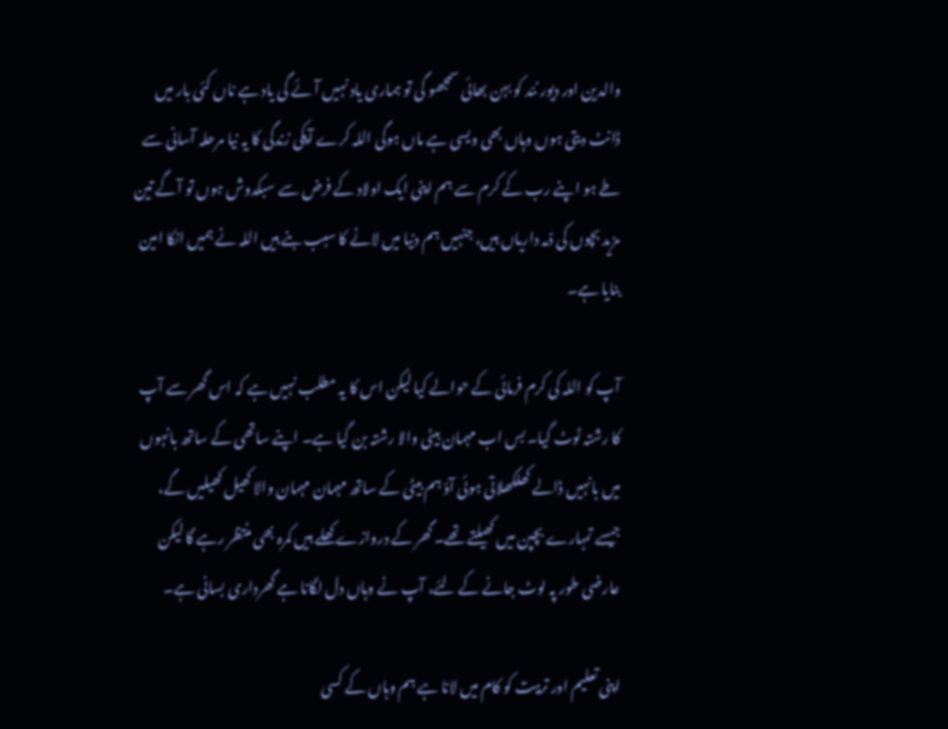والدین اور دیور نند کو بہن بھائی سمجھو گی تو ہماری یاد نہیں آئے گی یاد ہے ناں کئی بار میں ڈانٹ دیتی ہوں وہاں بھی ویسی ہے ماں ہوگی اللہ کرے آپکی زندگی کا یہ نیا مرحلہ آسانی سے طے ہو اپنے رب کے کرم سے ہم اپنی ایک اولاد کے فرض سے سبکدوش ہوں تو آگے تین مزید بچوں کی ذمہ داریاں ہیں، جنہیں ہم دنیا میں لانے کا سبب بنے ہیں اللہ نے ہمیں انکا امین بنایا ہے۔

آپ کو اللہ کی کرم فرمائی کے حوالے کیا لیکن اس کا یہ مطلب نہیں ہے کہ اس گھر سے آپ کا رشتہ ٹوٹ گیا۔ بس اب مہمان بیٹی والا رشتہ بن گیا ہے۔ اپنے ساتھی کے ساتھ بانہوں میں بانہیں ڈالے کھلکھلاتی ہوئی آؤ ہم بیٹی کے ساتھ مہمان مہمان والا کھیل کھیلیں گے، جیسے تمہارے بچپن میں کھیلتے تھے۔ گھر کے دروازے کھلے ہیں کمرہ بھی منتظر رہے گا لیکن عارضی طور پہ لوٹ جانے کے لئے، آپ نے وہاں دل لگانا ہے گھرداری بسانی ہے۔

اپنی تعلیم اور تربیت کو کام میں لانا ہے ہم وہاں کے کسی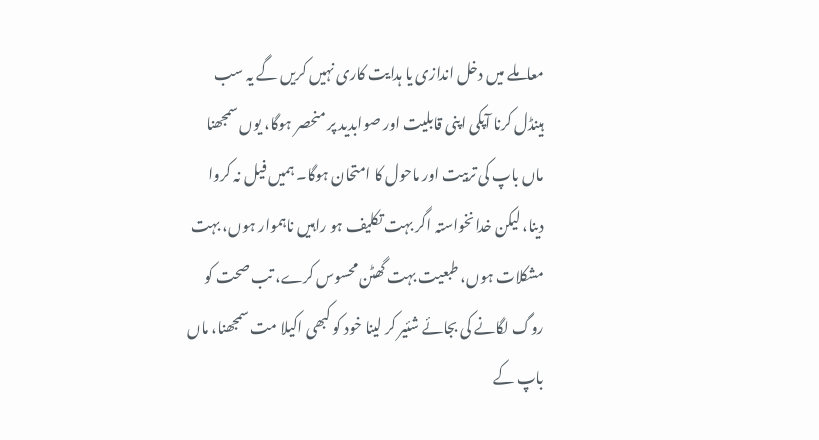معاملے میں دخل اندازی یا ہدایت کاری نہیں کریں گے یہ سب ہینڈل کرنا آپکی اپنی قابلیت اور صوابدید پر منحصر ہوگا، یوں سمجھنا ماں باپ کی تربیت اور ماحول کا امتحان ہوگا۔ ہمیں فیل نہ کروا دینا، لیکن خدانخواستہ اگر بہت تکلیف ہو راہیں ناہموار ہوں، بہت مشکلات ہوں، طبعیت بہت گھٹن محسوس کرے، تب صحت کو روگ لگانے کی بجائے شئیر کر لینا خود کو کبھی اکیلا مت سمجھنا، ماں باپ کے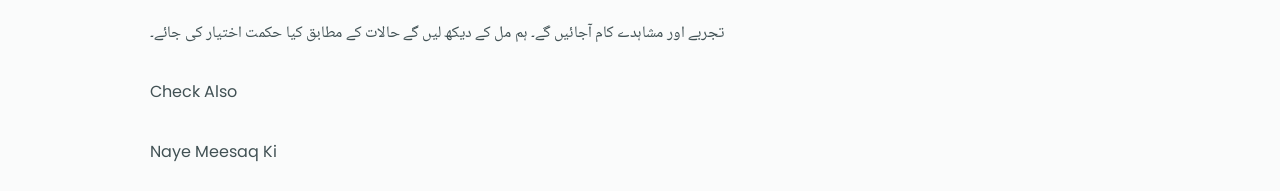تجربے اور مشاہدے کام آجائیں گے۔ ہم مل کے دیکھ لیں گے حالات کے مطابق کیا حکمت اختیار کی جائے۔

Check Also

Naye Meesaq Ki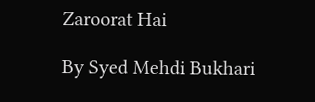Zaroorat Hai

By Syed Mehdi Bukhari